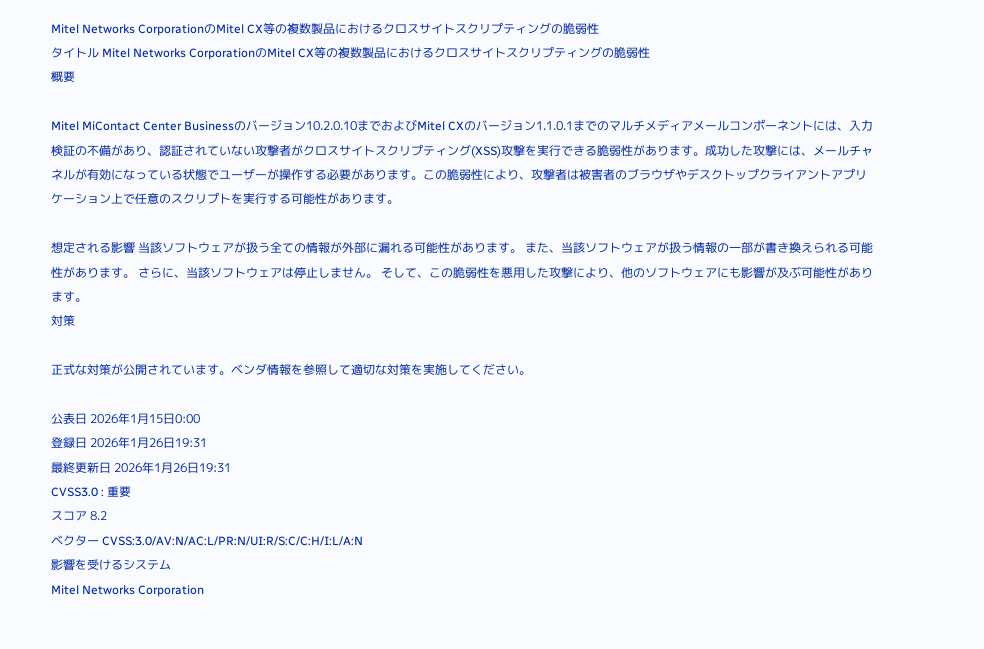Mitel Networks CorporationのMitel CX等の複数製品におけるクロスサイトスクリプティングの脆弱性
タイトル Mitel Networks CorporationのMitel CX等の複数製品におけるクロスサイトスクリプティングの脆弱性
概要

Mitel MiContact Center Businessのバージョン10.2.0.10までおよびMitel CXのバージョン1.1.0.1までのマルチメディアメールコンポーネントには、入力検証の不備があり、認証されていない攻撃者がクロスサイトスクリプティング(XSS)攻撃を実行できる脆弱性があります。成功した攻撃には、メールチャネルが有効になっている状態でユーザーが操作する必要があります。この脆弱性により、攻撃者は被害者のブラウザやデスクトップクライアントアプリケーション上で任意のスクリプトを実行する可能性があります。

想定される影響 当該ソフトウェアが扱う全ての情報が外部に漏れる可能性があります。 また、当該ソフトウェアが扱う情報の一部が書き換えられる可能性があります。 さらに、当該ソフトウェアは停止しません。 そして、この脆弱性を悪用した攻撃により、他のソフトウェアにも影響が及ぶ可能性があります。
対策

正式な対策が公開されています。ベンダ情報を参照して適切な対策を実施してください。

公表日 2026年1月15日0:00
登録日 2026年1月26日19:31
最終更新日 2026年1月26日19:31
CVSS3.0 : 重要
スコア 8.2
ベクター CVSS:3.0/AV:N/AC:L/PR:N/UI:R/S:C/C:H/I:L/A:N
影響を受けるシステム
Mitel Networks Corporation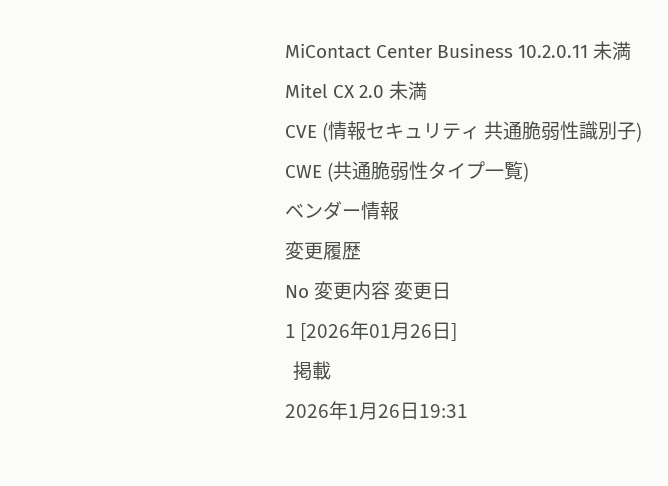MiContact Center Business 10.2.0.11 未満
Mitel CX 2.0 未満
CVE (情報セキュリティ 共通脆弱性識別子)
CWE (共通脆弱性タイプ一覧)
ベンダー情報
変更履歴
No 変更内容 変更日
1 [2026年01月26日]
  掲載
2026年1月26日19:31